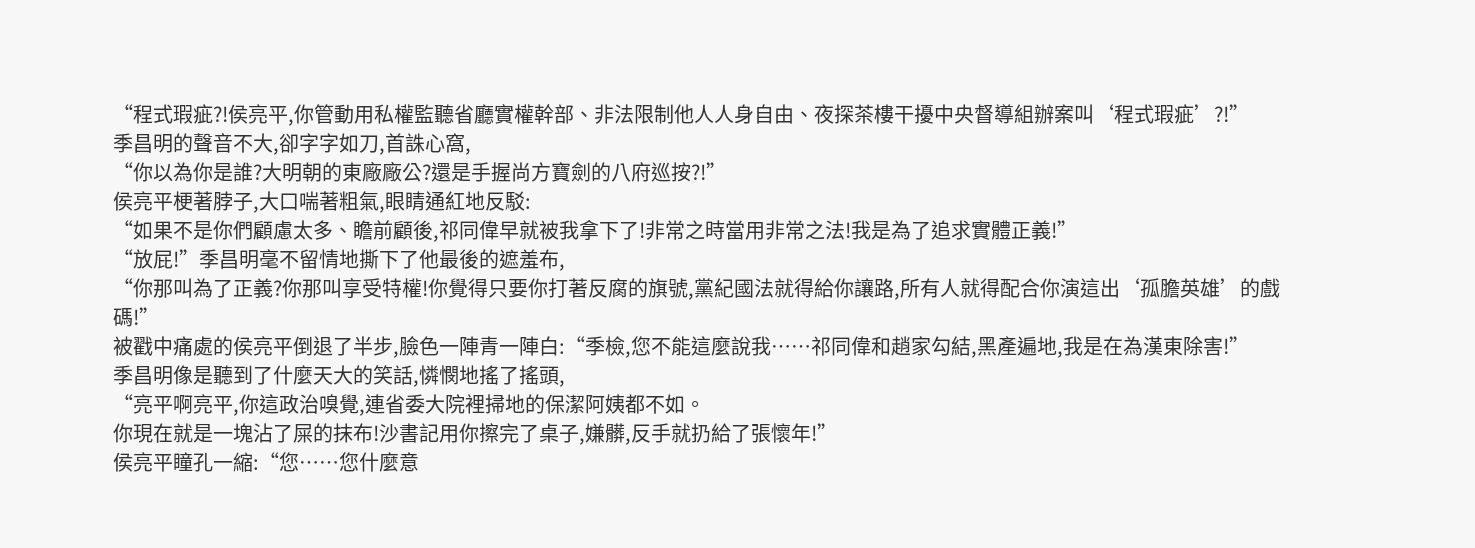“程式瑕疵?!侯亮平,你管動用私權監聽省廳實權幹部、非法限制他人人身自由、夜探茶樓干擾中央督導組辦案叫‘程式瑕疵’?!”
季昌明的聲音不大,卻字字如刀,首誅心窩,
“你以為你是誰?大明朝的東廠廠公?還是手握尚方寶劍的八府巡按?!”
侯亮平梗著脖子,大口喘著粗氣,眼睛通紅地反駁:
“如果不是你們顧慮太多、瞻前顧後,祁同偉早就被我拿下了!非常之時當用非常之法!我是為了追求實體正義!”
“放屁!”季昌明毫不留情地撕下了他最後的遮羞布,
“你那叫為了正義?你那叫享受特權!你覺得只要你打著反腐的旗號,黨紀國法就得給你讓路,所有人就得配合你演這出‘孤膽英雄’的戲碼!”
被戳中痛處的侯亮平倒退了半步,臉色一陣青一陣白:“季檢,您不能這麼說我……祁同偉和趙家勾結,黑產遍地,我是在為漢東除害!”
季昌明像是聽到了什麼天大的笑話,憐憫地搖了搖頭,
“亮平啊亮平,你這政治嗅覺,連省委大院裡掃地的保潔阿姨都不如。
你現在就是一塊沾了屎的抹布!沙書記用你擦完了桌子,嫌髒,反手就扔給了張懷年!”
侯亮平瞳孔一縮:“您……您什麼意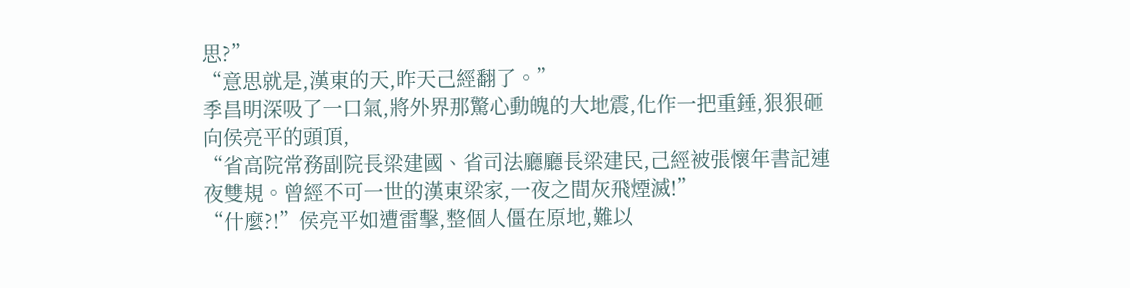思?”
“意思就是,漢東的天,昨天己經翻了。”
季昌明深吸了一口氣,將外界那驚心動魄的大地震,化作一把重錘,狠狠砸向侯亮平的頭頂,
“省高院常務副院長梁建國、省司法廳廳長梁建民,己經被張懷年書記連夜雙規。曾經不可一世的漢東梁家,一夜之間灰飛煙滅!”
“什麼?!”侯亮平如遭雷擊,整個人僵在原地,難以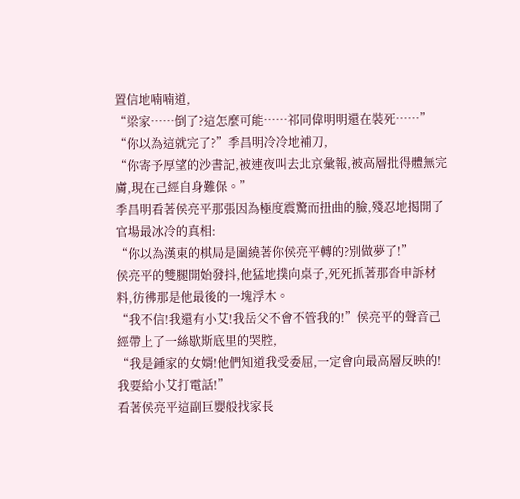置信地喃喃道,
“梁家……倒了?這怎麼可能……祁同偉明明還在裝死……”
“你以為這就完了?”季昌明冷冷地補刀,
“你寄予厚望的沙書記,被連夜叫去北京彙報,被高層批得體無完膚,現在己經自身難保。”
季昌明看著侯亮平那張因為極度震驚而扭曲的臉,殘忍地揭開了官場最冰冷的真相:
“你以為漢東的棋局是圍繞著你侯亮平轉的?別做夢了!”
侯亮平的雙腿開始發抖,他猛地撲向桌子,死死抓著那沓申訴材料,彷彿那是他最後的一塊浮木。
“我不信!我還有小艾!我岳父不會不管我的!”侯亮平的聲音己經帶上了一絲歇斯底里的哭腔,
“我是鍾家的女婿!他們知道我受委屈,一定會向最高層反映的!我要給小艾打電話!”
看著侯亮平這副巨嬰般找家長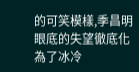的可笑模樣,季昌明眼底的失望徹底化為了冰冷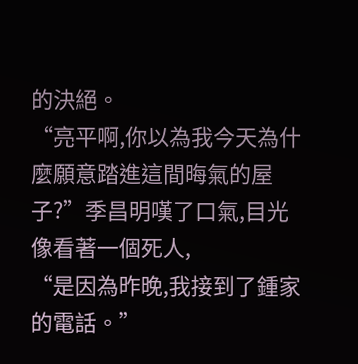的決絕。
“亮平啊,你以為我今天為什麼願意踏進這間晦氣的屋子?”季昌明嘆了口氣,目光像看著一個死人,
“是因為昨晚,我接到了鍾家的電話。”